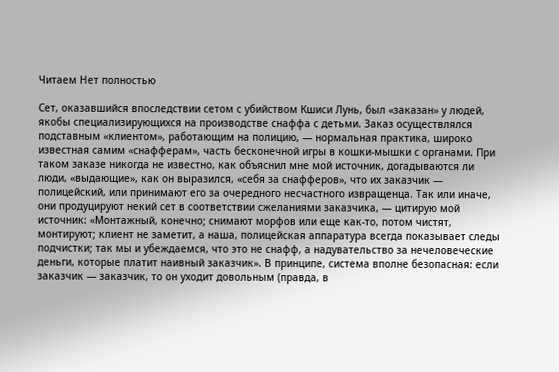Читаем Нет полностью

Сет, оказавшийся впоследствии сетом с убийством Кшиси Лунь, был «заказан» у людей, якобы специализирующихся на производстве снаффа с детьми. Заказ осуществлялся подставным «клиентом», работающим на полицию, — нормальная практика, широко известная самим «снафферам», часть бесконечной игры в кошки-мышки с органами. При таком заказе никогда не известно, как объяснил мне мой источник, догадываются ли люди, «выдающие», как он выразился, «себя за снафферов», что их заказчик — полицейский, или принимают его за очередного несчастного извращенца. Так или иначе, они продуцируют некий сет в соответствии сжеланиями заказчика, — цитирую мой источник: «Монтажный, конечно; снимают морфов или еще как-то, потом чистят, монтируют; клиент не заметит, а наша, полицейская аппаратура всегда показывает следы подчистки; так мы и убеждаемся, что это не снафф, а надувательство за нечеловеческие деньги, которые платит наивный заказчик». В принципе, система вполне безопасная: если заказчик — заказчик, то он уходит довольным (правда, в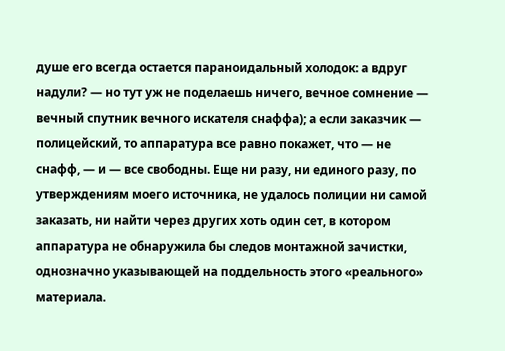душе его всегда остается параноидальный холодок: а вдруг надули? — но тут уж не поделаешь ничего, вечное сомнение — вечный спутник вечного искателя снаффа); а если заказчик — полицейский, то аппаратура все равно покажет, что — не снафф, — и — все свободны. Еще ни разу, ни единого разу, по утверждениям моего источника, не удалось полиции ни самой заказать, ни найти через других хоть один сет, в котором аппаратура не обнаружила бы следов монтажной зачистки, однозначно указывающей на поддельность этого «реального» материала.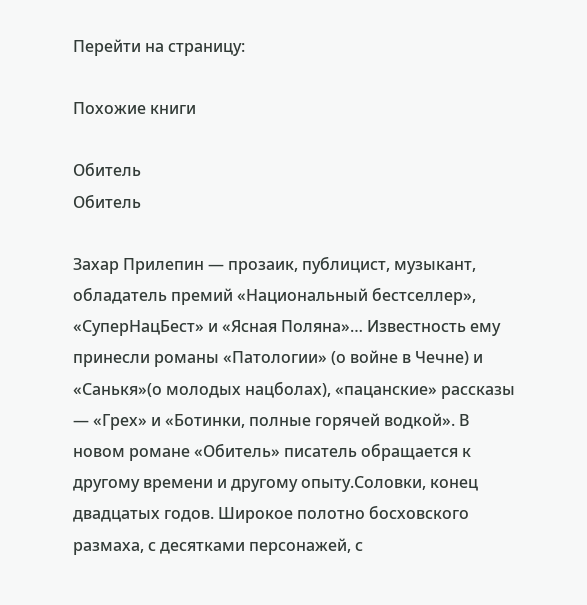Перейти на страницу:

Похожие книги

Обитель
Обитель

Захар Прилепин — прозаик, публицист, музыкант, обладатель премий «Национальный бестселлер», «СуперНацБест» и «Ясная Поляна»… Известность ему принесли романы «Патологии» (о войне в Чечне) и «Санькя»(о молодых нацболах), «пацанские» рассказы — «Грех» и «Ботинки, полные горячей водкой». В новом романе «Обитель» писатель обращается к другому времени и другому опыту.Соловки, конец двадцатых годов. Широкое полотно босховского размаха, с десятками персонажей, с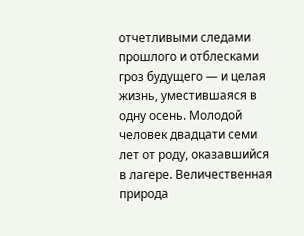отчетливыми следами прошлого и отблесками гроз будущего — и целая жизнь, уместившаяся в одну осень. Молодой человек двадцати семи лет от роду, оказавшийся в лагере. Величественная природа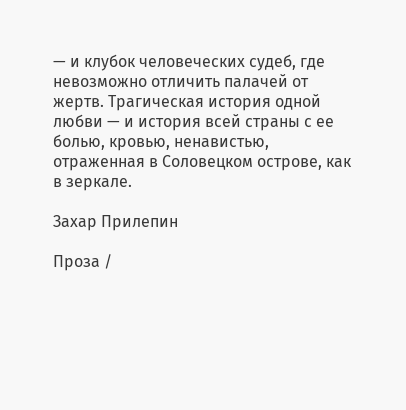— и клубок человеческих судеб, где невозможно отличить палачей от жертв. Трагическая история одной любви — и история всей страны с ее болью, кровью, ненавистью, отраженная в Соловецком острове, как в зеркале.

Захар Прилепин

Проза /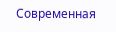Современная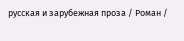русская и зарубежная проза / Роман /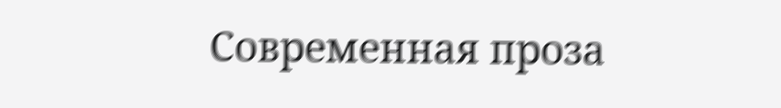Современная проза